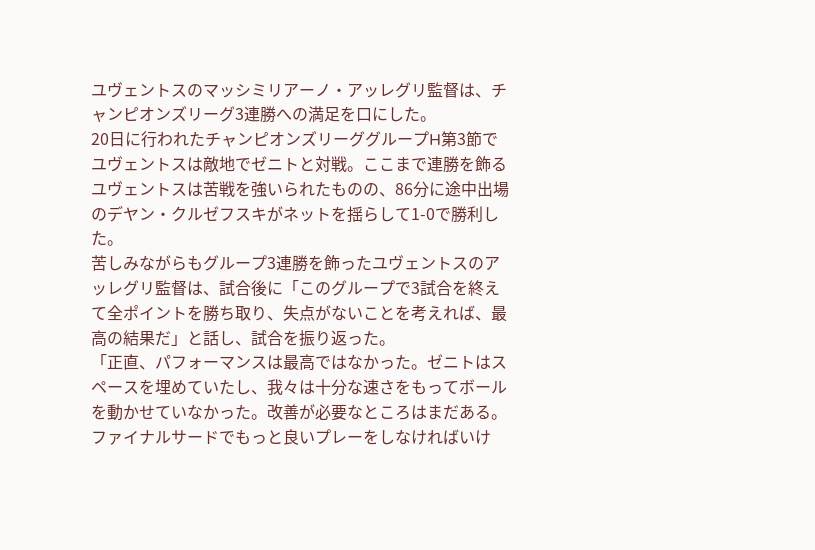ユヴェントスのマッシミリアーノ・アッレグリ監督は、チャンピオンズリーグ3連勝への満足を口にした。
20日に行われたチャンピオンズリーググループH第3節でユヴェントスは敵地でゼニトと対戦。ここまで連勝を飾るユヴェントスは苦戦を強いられたものの、86分に途中出場のデヤン・クルゼフスキがネットを揺らして1-0で勝利した。
苦しみながらもグループ3連勝を飾ったユヴェントスのアッレグリ監督は、試合後に「このグループで3試合を終えて全ポイントを勝ち取り、失点がないことを考えれば、最高の結果だ」と話し、試合を振り返った。
「正直、パフォーマンスは最高ではなかった。ゼニトはスペースを埋めていたし、我々は十分な速さをもってボールを動かせていなかった。改善が必要なところはまだある。ファイナルサードでもっと良いプレーをしなければいけ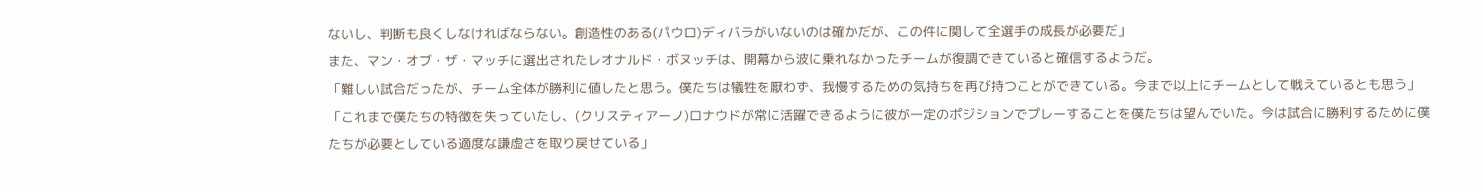ないし、判断も良くしなければならない。創造性のある(パウロ)ディバラがいないのは確かだが、この件に関して全選手の成長が必要だ」
また、マン・オブ・ザ・マッチに選出されたレオナルド・ボヌッチは、開幕から波に乗れなかったチームが復調できていると確信するようだ。
「難しい試合だったが、チーム全体が勝利に値したと思う。僕たちは犠牲を厭わず、我慢するための気持ちを再び持つことができている。今まで以上にチームとして戦えているとも思う」
「これまで僕たちの特徴を失っていたし、(クリスティアーノ)ロナウドが常に活躍できるように彼が一定のポジションでプレーすることを僕たちは望んでいた。今は試合に勝利するために僕たちが必要としている適度な謙虚さを取り戻せている」